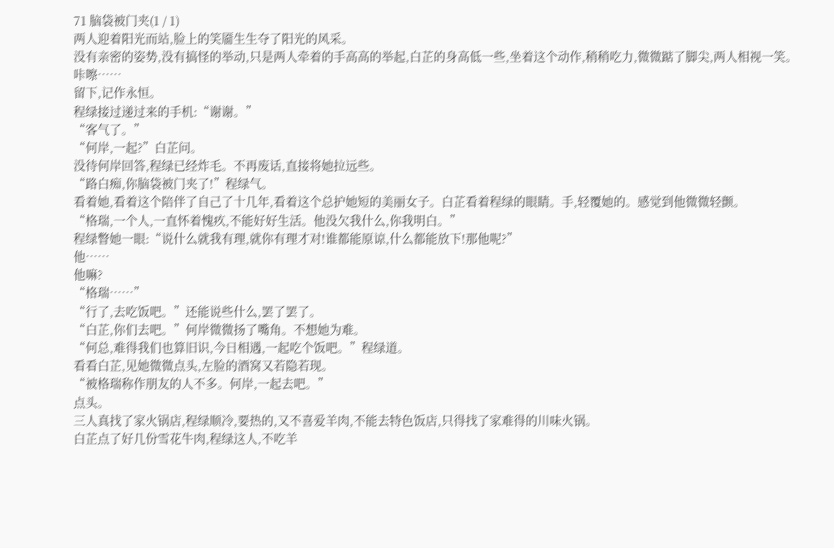71 脑袋被门夹(1 / 1)
两人迎着阳光而站,脸上的笑靥生生夺了阳光的风采。
没有亲密的姿势,没有搞怪的举动,只是两人牵着的手高高的举起,白芷的身高低一些,坐着这个动作,稍稍吃力,微微踮了脚尖,两人相视一笑。
咔嚓……
留下,记作永恒。
程绿接过递过来的手机:“谢谢。”
“客气了。”
“何岸,一起?”白芷问。
没待何岸回答,程绿已经炸毛。不再废话,直接将她拉远些。
“路白痴,你脑袋被门夹了!”程绿气。
看着她,看着这个陪伴了自己了十几年,看着这个总护她短的美丽女子。白芷看着程绿的眼睛。手,轻覆她的。感觉到他微微轻颤。
“格瑞,一个人,一直怀着愧疚,不能好好生活。他没欠我什么,你我明白。”
程绿瞥她一眼:“说什么就我有理,就你有理才对!谁都能原谅,什么都能放下!那他呢?”
他……
他嘛?
“格瑞……”
“行了,去吃饭吧。”还能说些什么,罢了罢了。
“白芷,你们去吧。”何岸微微扬了嘴角。不想她为难。
“何总,难得我们也算旧识,今日相遇,一起吃个饭吧。”程绿道。
看看白芷,见她微微点头,左脸的酒窝又若隐若现。
“被格瑞称作朋友的人不多。何岸,一起去吧。”
点头。
三人真找了家火锅店,程绿顺冷,要热的,又不喜爱羊肉,不能去特色饭店,只得找了家难得的川味火锅。
白芷点了好几份雪花牛肉,程绿这人,不吃羊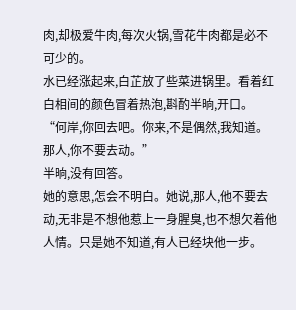肉,却极爱牛肉,每次火锅,雪花牛肉都是必不可少的。
水已经涨起来,白芷放了些菜进锅里。看着红白相间的颜色冒着热泡,斟酌半晌,开口。
“何岸,你回去吧。你来,不是偶然,我知道。那人,你不要去动。”
半晌,没有回答。
她的意思,怎会不明白。她说,那人,他不要去动,无非是不想他惹上一身腥臭,也不想欠着他人情。只是她不知道,有人已经块他一步。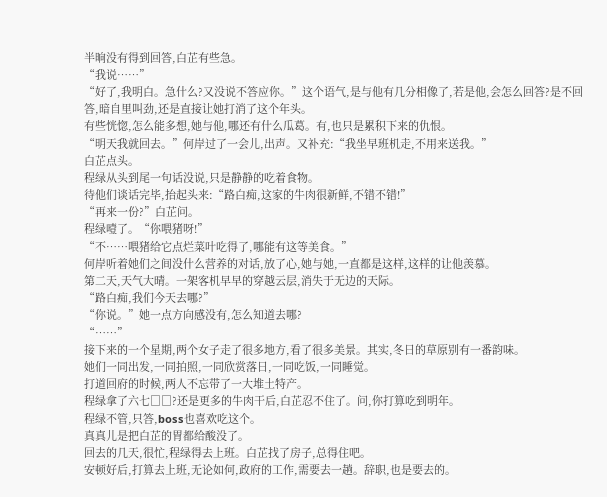半晌没有得到回答,白芷有些急。
“我说……”
“好了,我明白。急什么?又没说不答应你。”这个语气,是与他有几分相像了,若是他,会怎么回答?是不回答,暗自里叫劲,还是直接让她打消了这个年头。
有些恍惚,怎么能多想,她与他,哪还有什么瓜葛。有,也只是累积下来的仇恨。
“明天我就回去。”何岸过了一会儿,出声。又补充:“我坐早班机走,不用来送我。”
白芷点头。
程绿从头到尾一句话没说,只是静静的吃着食物。
待他们谈话完毕,抬起头来:“路白痴,这家的牛肉很新鲜,不错不错!”
“再来一份?”白芷问。
程绿噎了。“你喂猪呀!”
“不……喂猪给它点烂菜叶吃得了,哪能有这等美食。”
何岸听着她们之间没什么营养的对话,放了心,她与她,一直都是这样,这样的让他羡慕。
第二天,天气大晴。一架客机早早的穿越云层,消失于无边的天际。
“路白痴,我们今天去哪?”
“你说。”她一点方向感没有,怎么知道去哪?
“……”
接下来的一个星期,两个女子走了很多地方,看了很多美景。其实,冬日的草原别有一番韵味。
她们一同出发,一同拍照,一同欣赏落日,一同吃饭,一同睡觉。
打道回府的时候,两人不忘带了一大堆土特产。
程绿拿了六七□□?还是更多的牛肉干后,白芷忍不住了。问,你打算吃到明年。
程绿不管,只答,boss也喜欢吃这个。
真真儿是把白芷的胃都给酸没了。
回去的几天,很忙,程绿得去上班。白芷找了房子,总得住吧。
安顿好后,打算去上班,无论如何,政府的工作,需要去一趟。辞职,也是要去的。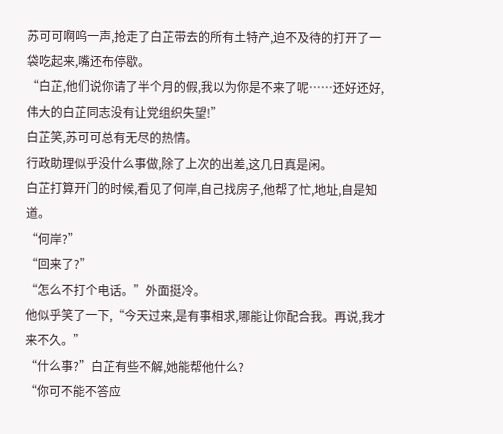苏可可啊呜一声,抢走了白芷带去的所有土特产,迫不及待的打开了一袋吃起来,嘴还布停歇。
“白芷,他们说你请了半个月的假,我以为你是不来了呢……还好还好,伟大的白芷同志没有让党组织失望!”
白芷笑,苏可可总有无尽的热情。
行政助理似乎没什么事做,除了上次的出差,这几日真是闲。
白芷打算开门的时候,看见了何岸,自己找房子,他帮了忙,地址,自是知道。
“何岸?”
“回来了?”
“怎么不打个电话。”外面挺冷。
他似乎笑了一下,“今天过来,是有事相求,哪能让你配合我。再说,我才来不久。”
“什么事?”白芷有些不解,她能帮他什么?
“你可不能不答应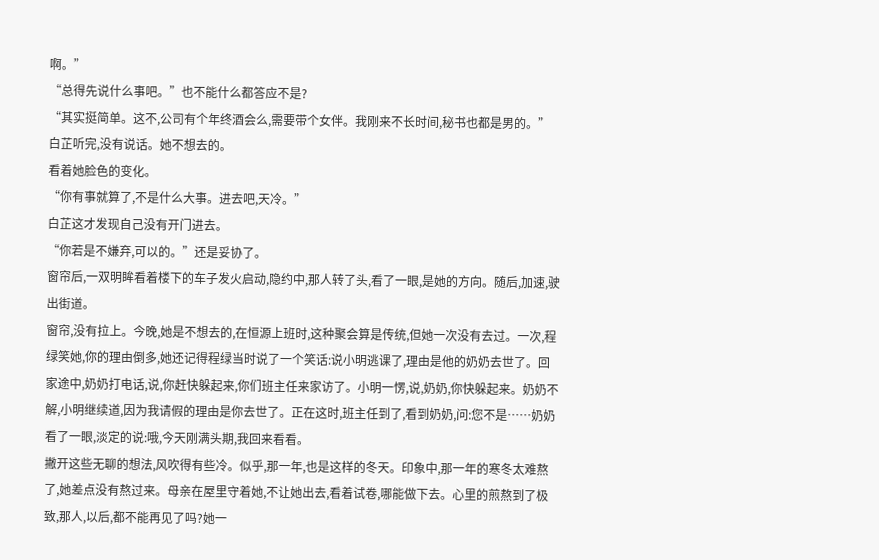啊。”
“总得先说什么事吧。”也不能什么都答应不是?
“其实挺简单。这不,公司有个年终酒会么,需要带个女伴。我刚来不长时间,秘书也都是男的。”
白芷听完,没有说话。她不想去的。
看着她脸色的变化。
“你有事就算了,不是什么大事。进去吧,天冷。”
白芷这才发现自己没有开门进去。
“你若是不嫌弃,可以的。”还是妥协了。
窗帘后,一双明眸看着楼下的车子发火启动,隐约中,那人转了头,看了一眼,是她的方向。随后,加速,驶出街道。
窗帘,没有拉上。今晚,她是不想去的,在恒源上班时,这种聚会算是传统,但她一次没有去过。一次,程绿笑她,你的理由倒多,她还记得程绿当时说了一个笑话:说小明逃课了,理由是他的奶奶去世了。回家途中,奶奶打电话,说,你赶快躲起来,你们班主任来家访了。小明一愣,说,奶奶,你快躲起来。奶奶不解,小明继续道,因为我请假的理由是你去世了。正在这时,班主任到了,看到奶奶,问:您不是……奶奶看了一眼,淡定的说:哦,今天刚满头期,我回来看看。
撇开这些无聊的想法,风吹得有些冷。似乎,那一年,也是这样的冬天。印象中,那一年的寒冬太难熬了,她差点没有熬过来。母亲在屋里守着她,不让她出去,看着试卷,哪能做下去。心里的煎熬到了极致,那人,以后,都不能再见了吗?她一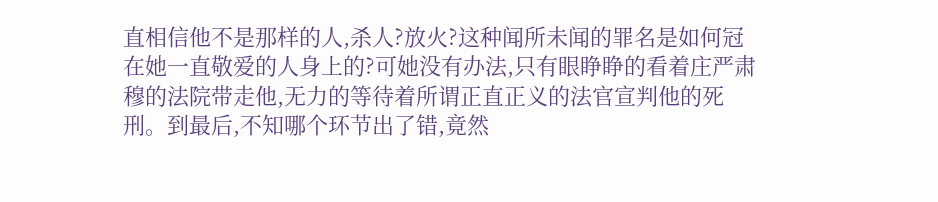直相信他不是那样的人,杀人?放火?这种闻所未闻的罪名是如何冠在她一直敬爱的人身上的?可她没有办法,只有眼睁睁的看着庄严肃穆的法院带走他,无力的等待着所谓正直正义的法官宣判他的死刑。到最后,不知哪个环节出了错,竟然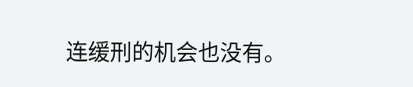连缓刑的机会也没有。